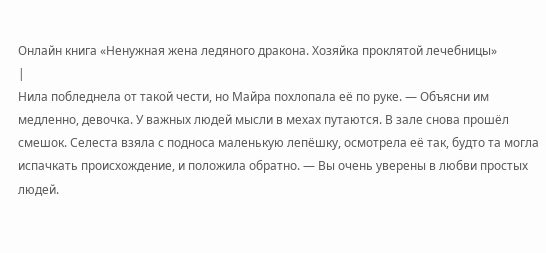Онлайн книга «Ненужная жена ледяного дракона. Хозяйка проклятой лечебницы»
|
Нила побледнела от такой чести, но Майра похлопала её по руке. — Объясни им медленно, девочка. У важных людей мысли в мехах путаются. В зале снова прошёл смешок. Селеста взяла с подноса маленькую лепёшку, осмотрела её так, будто та могла испачкать происхождение, и положила обратно. — Вы очень уверены в любви простых людей.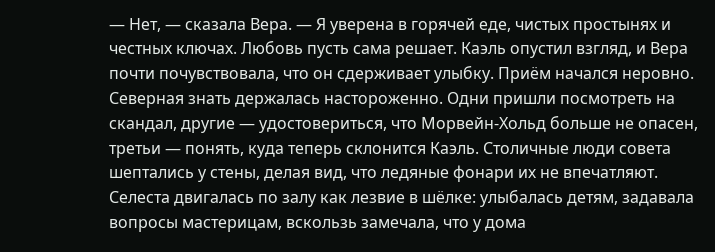— Нет, — сказала Вера. — Я уверена в горячей еде, чистых простынях и честных ключах. Любовь пусть сама решает. Каэль опустил взгляд, и Вера почти почувствовала, что он сдерживает улыбку. Приём начался неровно. Северная знать держалась настороженно. Одни пришли посмотреть на скандал, другие — удостовериться, что Морвейн-Хольд больше не опасен, третьи — понять, куда теперь склонится Каэль. Столичные люди совета шептались у стены, делая вид, что ледяные фонари их не впечатляют. Селеста двигалась по залу как лезвие в шёлке: улыбалась детям, задавала вопросы мастерицам, вскользь замечала, что у дома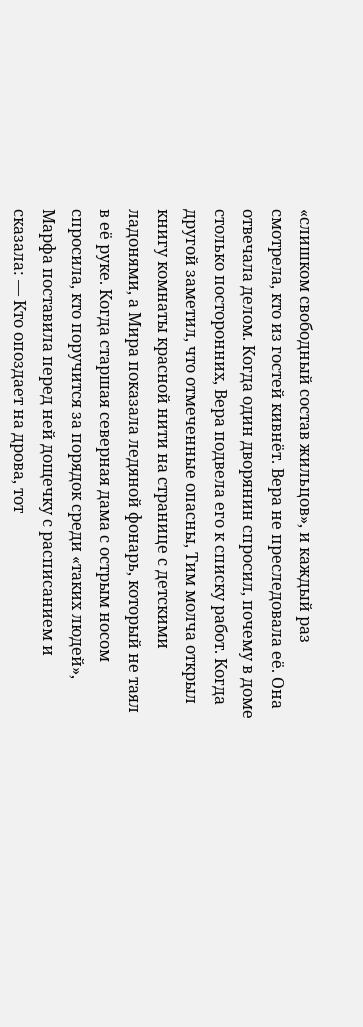«слишком свободный состав жильцов», и каждый раз смотрела, кто из гостей кивнёт. Вера не преследовала её. Она отвечала делом. Когда один дворянин спросил, почему в доме столько посторонних, Вера подвела его к списку работ. Когда другой заметил, что отмеченные опасны, Тим молча открыл книгу комнаты красной нити на странице с детскими ладонями, а Мира показала ледяной фонарь, который не таял в её руке. Когда старшая северная дама с острым носом спросила, кто поручится за порядок среди «таких людей», Марфа поставила перед ней дощечку с расписанием и сказала: — Кто опоздает на дрова, тот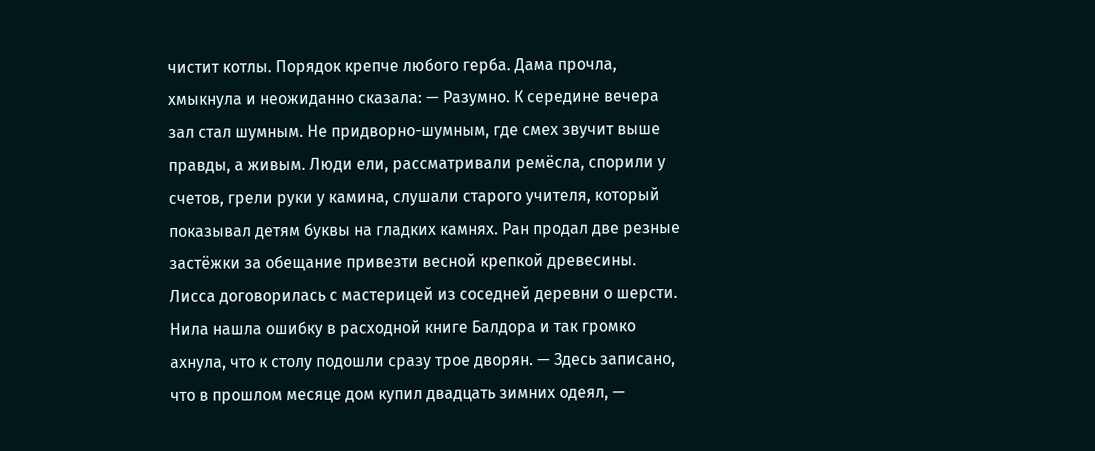чистит котлы. Порядок крепче любого герба. Дама прочла, хмыкнула и неожиданно сказала: — Разумно. К середине вечера зал стал шумным. Не придворно-шумным, где смех звучит выше правды, а живым. Люди ели, рассматривали ремёсла, спорили у счетов, грели руки у камина, слушали старого учителя, который показывал детям буквы на гладких камнях. Ран продал две резные застёжки за обещание привезти весной крепкой древесины. Лисса договорилась с мастерицей из соседней деревни о шерсти. Нила нашла ошибку в расходной книге Балдора и так громко ахнула, что к столу подошли сразу трое дворян. — Здесь записано, что в прошлом месяце дом купил двадцать зимних одеял, —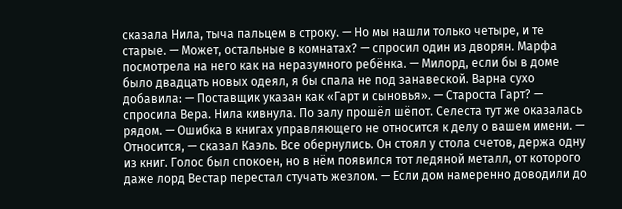сказала Нила, тыча пальцем в строку. — Но мы нашли только четыре, и те старые. — Может, остальные в комнатах? — спросил один из дворян. Марфа посмотрела на него как на неразумного ребёнка. — Милорд, если бы в доме было двадцать новых одеял, я бы спала не под занавеской. Варна сухо добавила: — Поставщик указан как «Гарт и сыновья». — Староста Гарт? — спросила Вера. Нила кивнула. По залу прошёл шёпот. Селеста тут же оказалась рядом. — Ошибка в книгах управляющего не относится к делу о вашем имени. — Относится, — сказал Каэль. Все обернулись. Он стоял у стола счетов, держа одну из книг. Голос был спокоен, но в нём появился тот ледяной металл, от которого даже лорд Вестар перестал стучать жезлом. — Если дом намеренно доводили до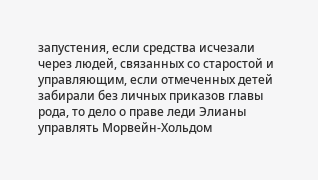запустения, если средства исчезали через людей, связанных со старостой и управляющим, если отмеченных детей забирали без личных приказов главы рода, то дело о праве леди Элианы управлять Морвейн-Хольдом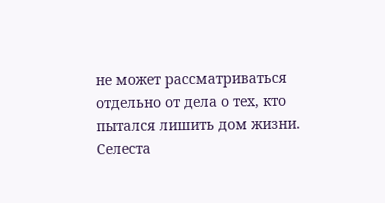не может рассматриваться отдельно от дела о тех, кто пытался лишить дом жизни. Селеста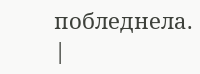побледнела. |